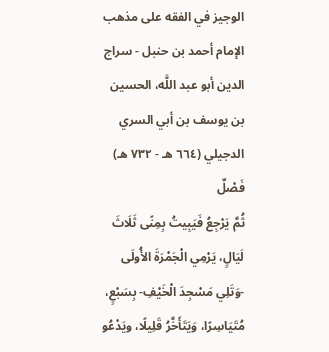الوجيز في الفقه على مذهب الإمام أحمد بن حنبل - سراج الدين أبو عبد اللَّه، الحسين بن يوسف بن أبي السري الدجيلي (٦٦٤ هـ - ٧٣٢ هـ)
فَصْلٌ
ثُمَّ يَرْجِعُ فَيَبِيتُ بِمِنًى ثَلَاثَ لَيَالٍ، يَرْمِي الْجَمْرَةَ الأُولَى -وَتَلِي مَسْجِدَ الْخَيْفِ- بِسَبْعٍ، مُتَيَاسِرًا، وَيَتَأَخَّرُ قَلِيلًا، ويَدْعُو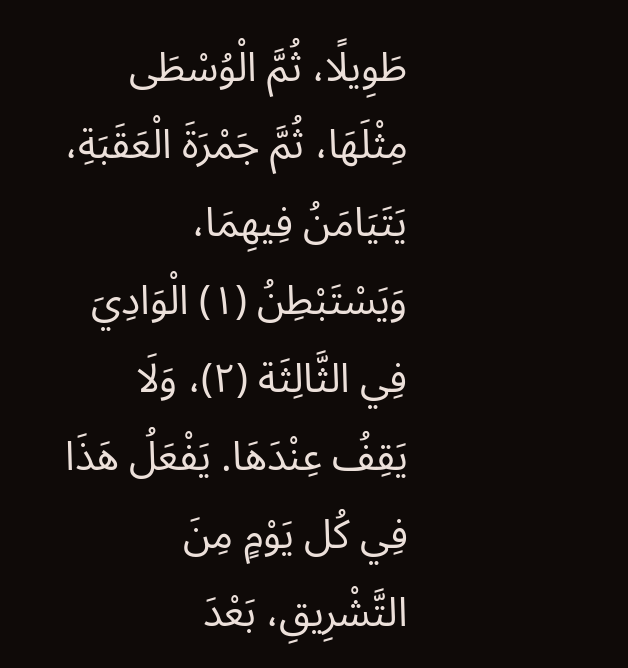طَوِيلًا، ثُمَّ الْوُسْطَى مِثْلَهَا، ثُمَّ جَمْرَةَ الْعَقَبَةِ، يَتَيَامَنُ فِيهِمَا، وَيَسْتَبْطِنُ (١) الْوَادِيَ فِي الثَّالِثَة (٢)، وَلَا يَقِفُ عِنْدَهَا. يَفْعَلُ هَذَا فِي كُل يَوْمٍ مِنَ التَّشْرِيقِ، بَعْدَ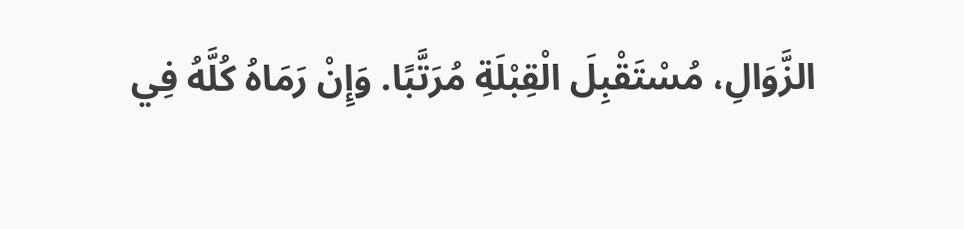الزَّوَالِ، مُسْتَقْبِلَ الْقِبْلَةِ مُرَتَّبًا. وَإِنْ رَمَاهُ كُلَّهُ فِي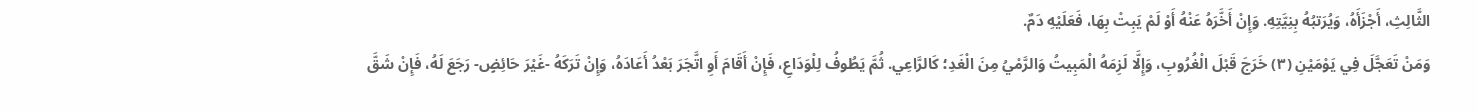الثَّالِثِ، أَجْزَأَهُ، وَيُرَتبُهُ بِنِيَّتِهِ. وَإِنْ أَخَّرَهُ عَنْهُ أَوْ لَمْ يَبِتْ بِهَا، فَعَلَيْهِ دَمٌ.
وَمَنْ تَعَجَّلَ فِي يَوْمَيْنِ (٣) خَرَجَ قَبْلَ الْغُرُوبِ، وَإِلَّا لَزِمَهُ الْمَبِيتُ وَالرَّمْيُ مِنَ الْغَدِ؛ كَالرَّاعِي. ثُمَّ يَطُوفُ لِلْوَدَاعِ، فَإِنْ أَقَامَ أَوِ اتَّجَرَ بَعْدُ أَعَادَهُ، وَإِنْ تَرَكَهُ -غَيْرَ حَائِضٍ- رَجَعَ لَهُ، فَإِنْ شَقَّ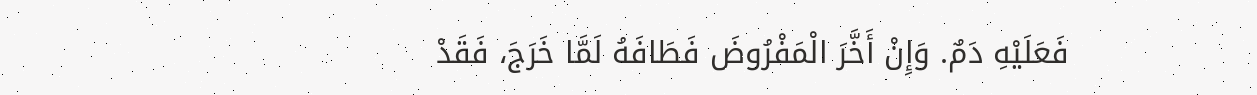فَعَلَيْهِ دَمٌ. وَإِنْ أَخَّرَ الْمَفْرُوضَ فَطَافَهُ لَمَّا خَرَجَ، فَقَدْ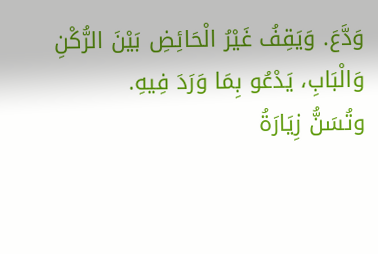وَدَّعَ. وَيَقِفُ غَيْرُ الْحَائِضِ بَيْنَ الرُّكْنِ وَالْبَابِ، يَدْعُو بِمَا وَرَدَ فِيهِ.
وتُسَنُّ زِيَارَةُ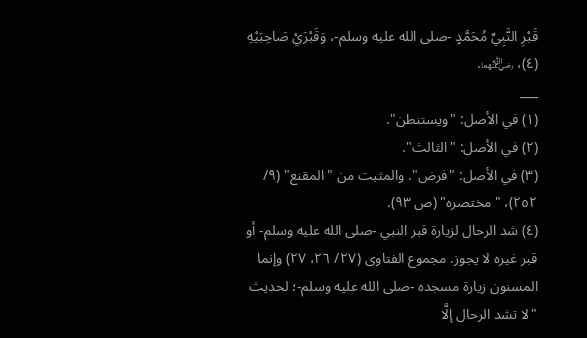قَبْرِ النَّبِيِّ مُحَمَّدٍ -صلى الله عليه وسلم-، وَقَبْرَيْ صَاحِبَيْهِ (٤)، ﵄.
___
(١) في الأصل: "ويستنطن".
(٢) في الأصل: "الثالث".
(٣) في الأصل: "فرض". والمثبت من "المقنع" (٩/ ٢٥٢)، "مختصره" (ص ٩٣).
(٤) شد الرحال لزيارة قبر النبي -صلى الله عليه وسلم- أو قبر غيره لا يجوز. مجموع الفتاوى (٢٧/ ٢٦، ٢٧) وإنما المسنون زيارة مسجده -صلى الله عليه وسلم-؛ لحديث "لا تشد الرحال إلَّا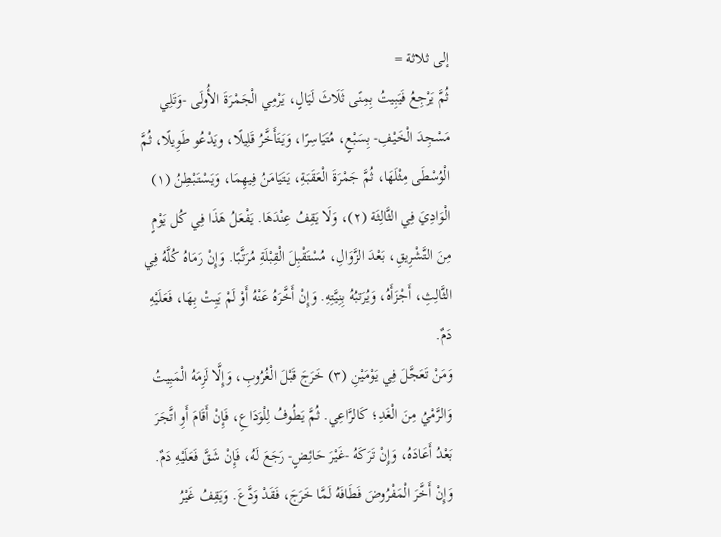إلى ثلاثة =
ثُمَّ يَرْجِعُ فَيَبِيتُ بِمِنًى ثَلَاثَ لَيَالٍ، يَرْمِي الْجَمْرَةَ الأُولَى -وَتَلِي مَسْجِدَ الْخَيْفِ- بِسَبْعٍ، مُتَيَاسِرًا، وَيَتَأَخَّرُ قَلِيلًا، ويَدْعُو طَوِيلًا، ثُمَّ الْوُسْطَى مِثْلَهَا، ثُمَّ جَمْرَةَ الْعَقَبَةِ، يَتَيَامَنُ فِيهِمَا، وَيَسْتَبْطِنُ (١) الْوَادِيَ فِي الثَّالِثَة (٢)، وَلَا يَقِفُ عِنْدَهَا. يَفْعَلُ هَذَا فِي كُل يَوْمٍ مِنَ التَّشْرِيقِ، بَعْدَ الزَّوَالِ، مُسْتَقْبِلَ الْقِبْلَةِ مُرَتَّبًا. وَإِنْ رَمَاهُ كُلَّهُ فِي الثَّالِثِ، أَجْزَأَهُ، وَيُرَتبُهُ بِنِيَّتِهِ. وَإِنْ أَخَّرَهُ عَنْهُ أَوْ لَمْ يَبِتْ بِهَا، فَعَلَيْهِ دَمٌ.
وَمَنْ تَعَجَّلَ فِي يَوْمَيْنِ (٣) خَرَجَ قَبْلَ الْغُرُوبِ، وَإِلَّا لَزِمَهُ الْمَبِيتُ وَالرَّمْيُ مِنَ الْغَدِ؛ كَالرَّاعِي. ثُمَّ يَطُوفُ لِلْوَدَاعِ، فَإِنْ أَقَامَ أَوِ اتَّجَرَ بَعْدُ أَعَادَهُ، وَإِنْ تَرَكَهُ -غَيْرَ حَائِضٍ- رَجَعَ لَهُ، فَإِنْ شَقَّ فَعَلَيْهِ دَمٌ. وَإِنْ أَخَّرَ الْمَفْرُوضَ فَطَافَهُ لَمَّا خَرَجَ، فَقَدْ وَدَّعَ. وَيَقِفُ غَيْرُ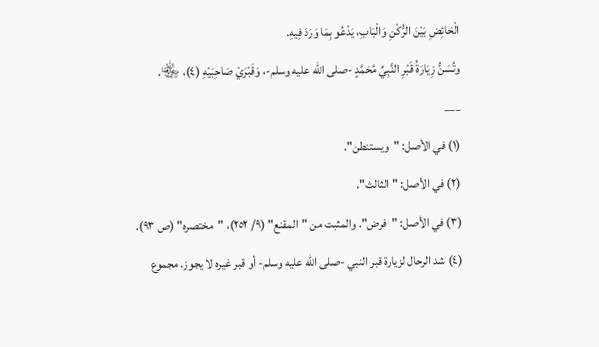الْحَائِضِ بَيْنَ الرُّكْنِ وَالْبَابِ، يَدْعُو بِمَا وَرَدَ فِيهِ.
وتُسَنُّ زِيَارَةُ قَبْرِ النَّبِيِّ مُحَمَّدٍ -صلى الله عليه وسلم-، وَقَبْرَيْ صَاحِبَيْهِ (٤)، ﵄.
___
(١) في الأصل: "ويستنطن".
(٢) في الأصل: "الثالث".
(٣) في الأصل: "فرض". والمثبت من "المقنع" (٩/ ٢٥٢)، "مختصره" (ص ٩٣).
(٤) شد الرحال لزيارة قبر النبي -صلى الله عليه وسلم- أو قبر غيره لا يجوز. مجموع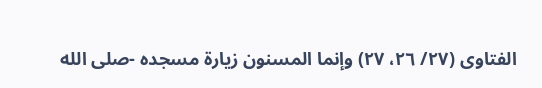الفتاوى (٢٧/ ٢٦، ٢٧) وإنما المسنون زيارة مسجده -صلى الله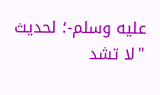عليه وسلم-؛ لحديث "لا تشد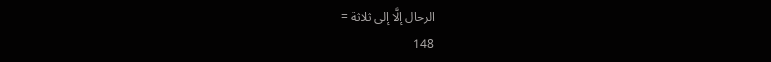الرحال إلَّا إلى ثلاثة =
148